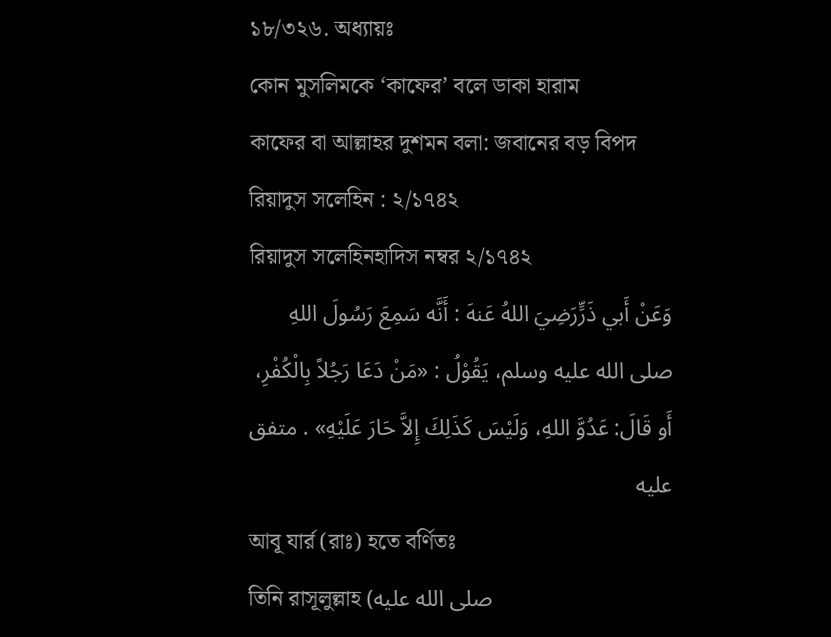১৮/৩২৬. অধ্যায়ঃ
কোন মুসলিমকে ‘কাফের’ বলে ডাকা হারাম
কাফের বা আল্লাহর দুশমন বলা: জবানের বড় বিপদ
রিয়াদুস সলেহিন : ২/১৭৪২
রিয়াদুস সলেহিনহাদিস নম্বর ২/১৭৪২
وَعَنْ أَبي ذَرٍّرَضِيَ اللهُ عَنهَ : أَنَّه سَمِعَ رَسُولَ اللهِ صلى الله عليه وسلم، يَقُوْلُ : «مَنْ دَعَا رَجُلاً بِالْكُفْرِ، أَو قَالَ: عَدُوَّ اللهِ، وَلَيْسَ كَذَلِكَ إِلاَّ حَارَ عَلَيْهِ» . متفق عليه
আবূ যার্র (রাঃ) হতে বর্ণিতঃ
তিনি রাসূলুল্লাহ (صلى الله عليه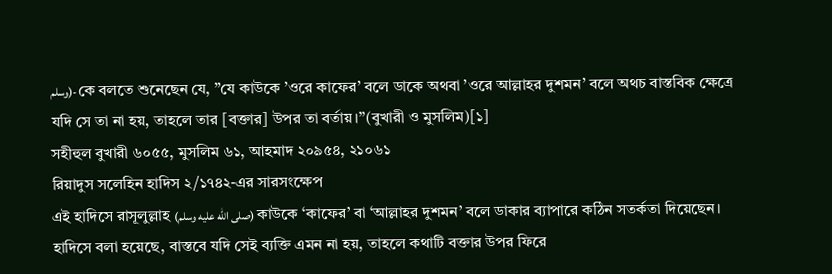وسلم)-কে বলতে শুনেছেন যে, ’’যে কাউকে ’ওরে কাফের’ বলে ডাকে অথবা ’ওরে আল্লাহর দুশমন’ বলে অথচ বাস্তবিক ক্ষেত্রে যদি সে তা না হয়, তাহলে তার [বক্তার] উপর তা বর্তায়।’’(বুখারী ও মুসলিম)[১]
সহীহুল বুখারী ৬০৫৫, মুসলিম ৬১, আহমাদ ২০৯৫৪, ২১০৬১
রিয়াদুস সলেহিন হাদিস ২/১৭৪২-এর সারসংক্ষেপ
এই হাদিসে রাসূলুল্লাহ (صلى الله عليه وسلم) কাউকে ‘কাফের’ বা ‘আল্লাহর দুশমন’ বলে ডাকার ব্যাপারে কঠিন সতর্কতা দিয়েছেন। হাদিসে বলা হয়েছে, বাস্তবে যদি সেই ব্যক্তি এমন না হয়, তাহলে কথাটি বক্তার উপর ফিরে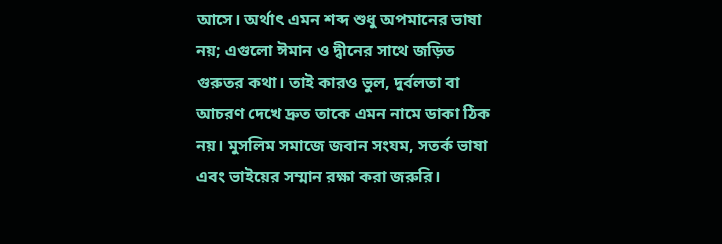আসে। অর্থাৎ এমন শব্দ শুধু অপমানের ভাষা নয়; এগুলো ঈমান ও দ্বীনের সাথে জড়িত গুরুতর কথা। তাই কারও ভুল, দুর্বলতা বা আচরণ দেখে দ্রুত তাকে এমন নামে ডাকা ঠিক নয়। মুসলিম সমাজে জবান সংযম, সতর্ক ভাষা এবং ভাইয়ের সম্মান রক্ষা করা জরুরি।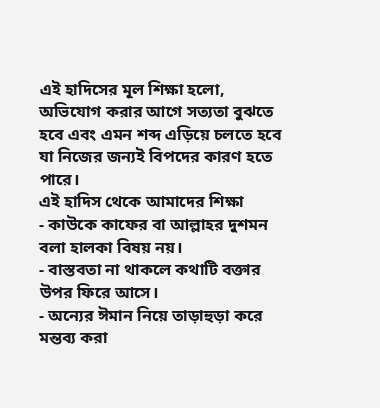এই হাদিসের মূল শিক্ষা হলো, অভিযোগ করার আগে সত্যতা বুঝতে হবে এবং এমন শব্দ এড়িয়ে চলতে হবে যা নিজের জন্যই বিপদের কারণ হতে পারে।
এই হাদিস থেকে আমাদের শিক্ষা
- কাউকে কাফের বা আল্লাহর দুশমন বলা হালকা বিষয় নয়।
- বাস্তবতা না থাকলে কথাটি বক্তার উপর ফিরে আসে।
- অন্যের ঈমান নিয়ে তাড়াহুড়া করে মন্তব্য করা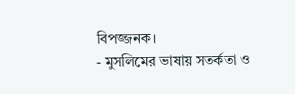বিপজ্জনক।
- মুসলিমের ভাষায় সতর্কতা ও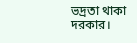ভদ্রতা থাকা দরকার।